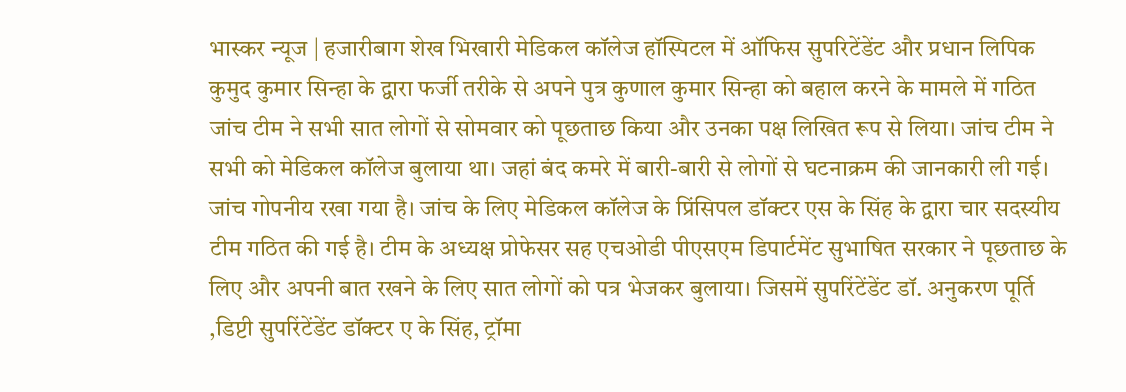भास्कर न्यूज | हजारीबाग शेख भिखारी मेडिकल कॉलेज हॉस्पिटल में ऑफिस सुपरिटेंडेंट और प्रधान लिपिक कुमुद कुमार सिन्हा के द्वारा फर्जी तरीके से अपने पुत्र कुणाल कुमार सिन्हा को बहाल करने के मामले में गठित जांच टीम ने सभी सात लोगों से सोमवार को पूछताछ किया और उनका पक्ष लिखित रूप से लिया। जांच टीम ने सभी को मेडिकल कॉलेज बुलाया था। जहां बंद कमरे में बारी-बारी से लोगों से घटनाक्रम की जानकारी ली गई। जांच गोपनीय रखा गया है। जांच के लिए मेडिकल कॉलेज के प्रिंसिपल डॉक्टर एस के सिंह के द्वारा चार सदस्यीय टीम गठित की गई है। टीम के अध्यक्ष प्रोफेसर सह एचओडी पीएसएम डिपार्टमेंट सुभाषित सरकार ने पूछताछ के लिए और अपनी बात रखने के लिए सात लोगों को पत्र भेजकर बुलाया। जिसमें सुपरिंटेंडेंट डॉ. अनुकरण पूर्ति ,डिप्टी सुपरिंटेंडेंट डॉक्टर ए के सिंह, ट्रॉमा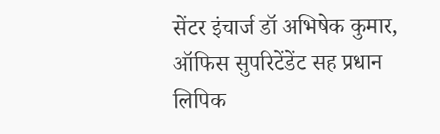सेंटर इंचार्ज डॉ अभिषेक कुमार, ऑफिस सुपरिटेंडेंट सह प्रधान लिपिक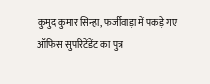कुमुद कुमार सिन्हा, फर्जीवाड़ा में पकड़े गए ऑफिस सुपरिटेंडेंट का पुत्र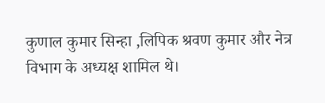कुणाल कुमार सिन्हा ,लिपिक श्रवण कुमार और नेत्र विभाग के अध्यक्ष शामिल थे।